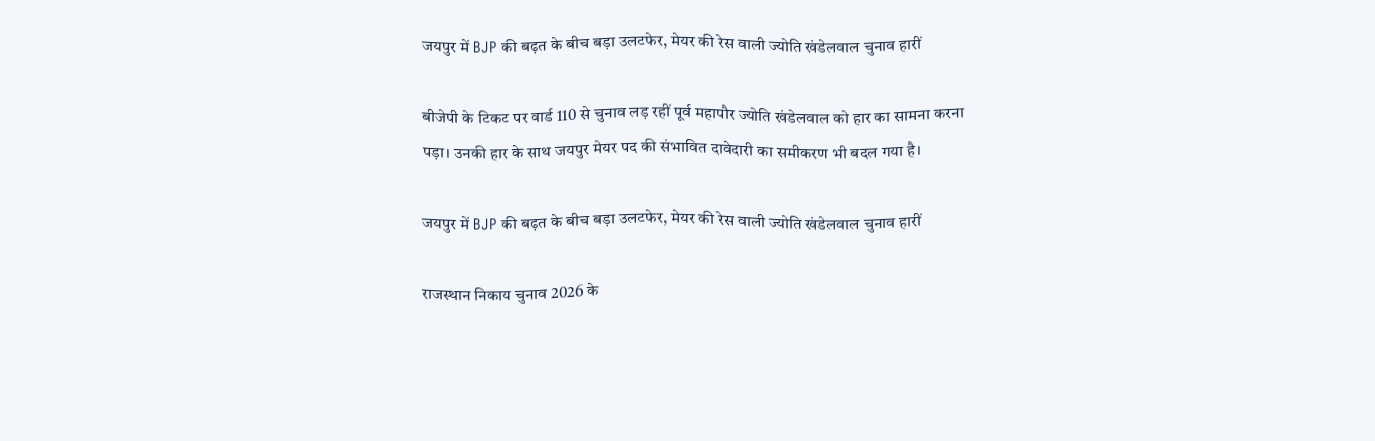जयपुर में BJP की बढ़त के बीच बड़ा उलटफेर, मेयर की रेस वाली ज्योति खंडेलवाल चुनाव हारीं

बीजेपी के टिकट पर वार्ड 110 से चुनाव लड़ रहीं पूर्व महापौर ज्योति खंडेलवाल को हार का सामना करना पड़ा। उनकी हार के साथ जयपुर मेयर पद की संभावित दावेदारी का समीकरण भी बदल गया है।

जयपुर में BJP की बढ़त के बीच बड़ा उलटफेर, मेयर की रेस वाली ज्योति खंडेलवाल चुनाव हारीं

राजस्थान निकाय चुनाव 2026 के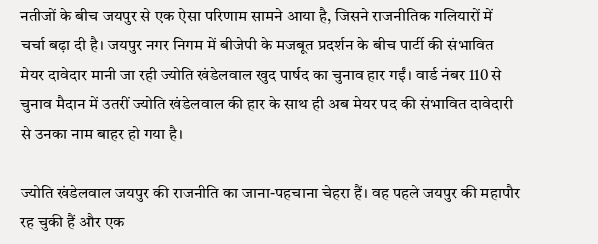नतीजों के बीच जयपुर से एक ऐसा परिणाम सामने आया है, जिसने राजनीतिक गलियारों में चर्चा बढ़ा दी है। जयपुर नगर निगम में बीजेपी के मजबूत प्रदर्शन के बीच पार्टी की संभावित मेयर दावेदार मानी जा रही ज्योति खंडेलवाल खुद पार्षद का चुनाव हार गईं। वार्ड नंबर 110 से चुनाव मैदान में उतरीं ज्योति खंडेलवाल की हार के साथ ही अब मेयर पद की संभावित दावेदारी से उनका नाम बाहर हो गया है।

ज्योति खंडेलवाल जयपुर की राजनीति का जाना-पहचाना चेहरा हैं। वह पहले जयपुर की महापौर रह चुकी हैं और एक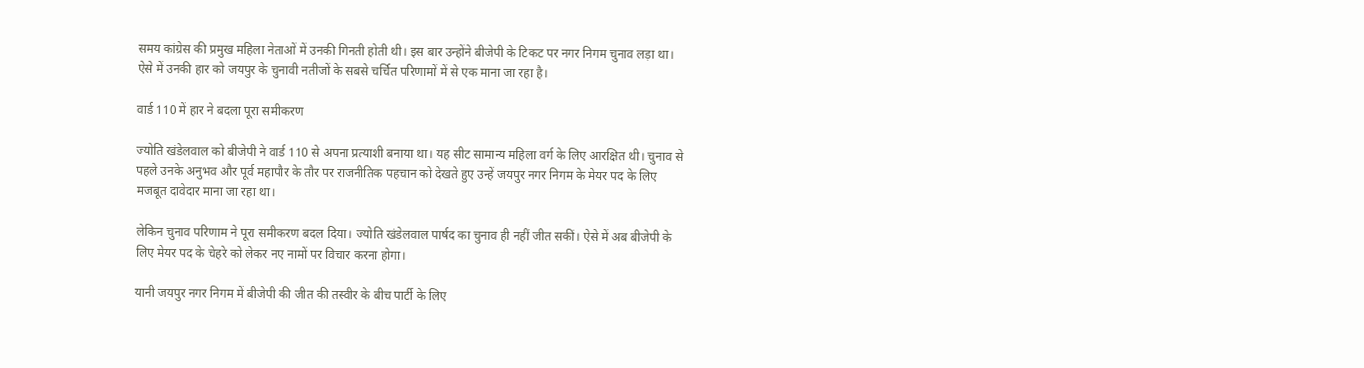समय कांग्रेस की प्रमुख महिला नेताओं में उनकी गिनती होती थी। इस बार उन्होंने बीजेपी के टिकट पर नगर निगम चुनाव लड़ा था। ऐसे में उनकी हार को जयपुर के चुनावी नतीजों के सबसे चर्चित परिणामों में से एक माना जा रहा है।

वार्ड 110 में हार ने बदला पूरा समीकरण

ज्योति खंडेलवाल को बीजेपी ने वार्ड 110 से अपना प्रत्याशी बनाया था। यह सीट सामान्य महिला वर्ग के लिए आरक्षित थी। चुनाव से पहले उनके अनुभव और पूर्व महापौर के तौर पर राजनीतिक पहचान को देखते हुए उन्हें जयपुर नगर निगम के मेयर पद के लिए मजबूत दावेदार माना जा रहा था।

लेकिन चुनाव परिणाम ने पूरा समीकरण बदल दिया। ज्योति खंडेलवाल पार्षद का चुनाव ही नहीं जीत सकीं। ऐसे में अब बीजेपी के लिए मेयर पद के चेहरे को लेकर नए नामों पर विचार करना होगा।

यानी जयपुर नगर निगम में बीजेपी की जीत की तस्वीर के बीच पार्टी के लिए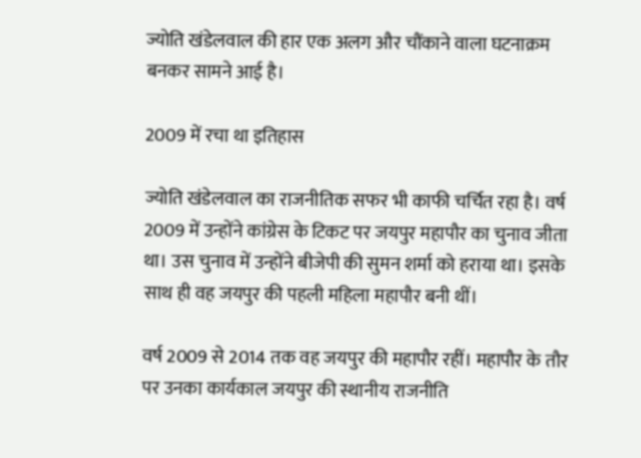ज्योति खंडेलवाल की हार एक अलग और चौंकाने वाला घटनाक्रम बनकर सामने आई है।

2009 में रचा था इतिहास

ज्योति खंडेलवाल का राजनीतिक सफर भी काफी चर्चित रहा है। वर्ष 2009 में उन्होंने कांग्रेस के टिकट पर जयपुर महापौर का चुनाव जीता था। उस चुनाव में उन्होंने बीजेपी की सुमन शर्मा को हराया था। इसके साथ ही वह जयपुर की पहली महिला महापौर बनी थीं।

वर्ष 2009 से 2014 तक वह जयपुर की महापौर रहीं। महापौर के तौर पर उनका कार्यकाल जयपुर की स्थानीय राजनीति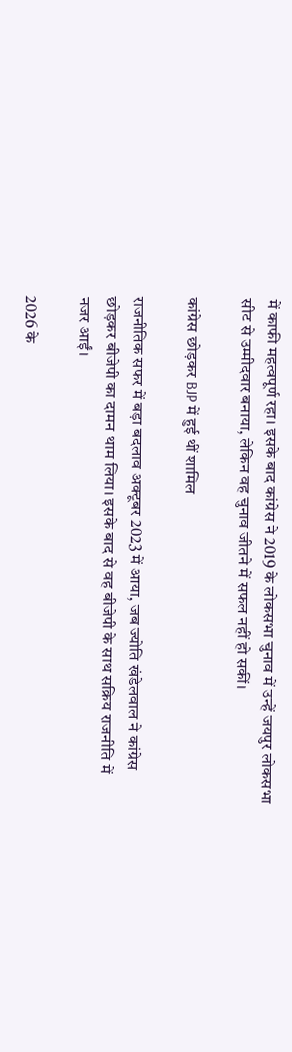में काफी महत्वपूर्ण रहा। इसके बाद कांग्रेस ने 2019 के लोकसभा चुनाव में उन्हें जयपुर लोकसभा सीट से उम्मीदवार बनाया, लेकिन वह चुनाव जीतने में सफल नहीं हो सकीं।

कांग्रेस छोड़कर BJP में हुई थीं शामिल

राजनीतिक सफर में बड़ा बदलाव अक्टूबर 2023 में आया, जब ज्योति खंडेलवाल ने कांग्रेस छोड़कर बीजेपी का दामन थाम लिया। इसके बाद से वह बीजेपी के साथ सक्रिय राजनीति में नजर आईं।

2026 के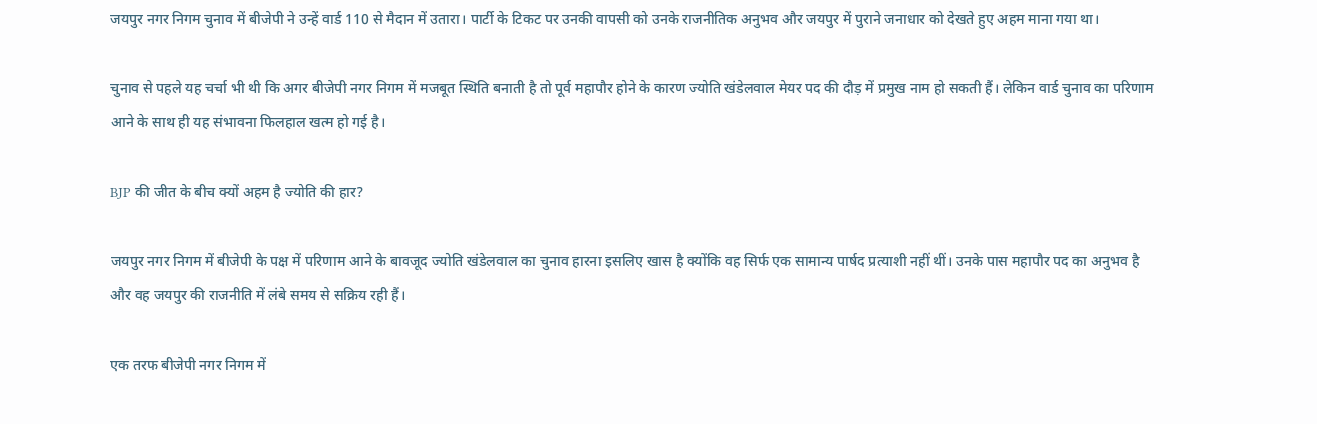जयपुर नगर निगम चुनाव में बीजेपी ने उन्हें वार्ड 110 से मैदान में उतारा। पार्टी के टिकट पर उनकी वापसी को उनके राजनीतिक अनुभव और जयपुर में पुराने जनाधार को देखते हुए अहम माना गया था।

चुनाव से पहले यह चर्चा भी थी कि अगर बीजेपी नगर निगम में मजबूत स्थिति बनाती है तो पूर्व महापौर होने के कारण ज्योति खंडेलवाल मेयर पद की दौड़ में प्रमुख नाम हो सकती हैं। लेकिन वार्ड चुनाव का परिणाम आने के साथ ही यह संभावना फिलहाल खत्म हो गई है।

BJP की जीत के बीच क्यों अहम है ज्योति की हार?

जयपुर नगर निगम में बीजेपी के पक्ष में परिणाम आने के बावजूद ज्योति खंडेलवाल का चुनाव हारना इसलिए खास है क्योंकि वह सिर्फ एक सामान्य पार्षद प्रत्याशी नहीं थीं। उनके पास महापौर पद का अनुभव है और वह जयपुर की राजनीति में लंबे समय से सक्रिय रही हैं।

एक तरफ बीजेपी नगर निगम में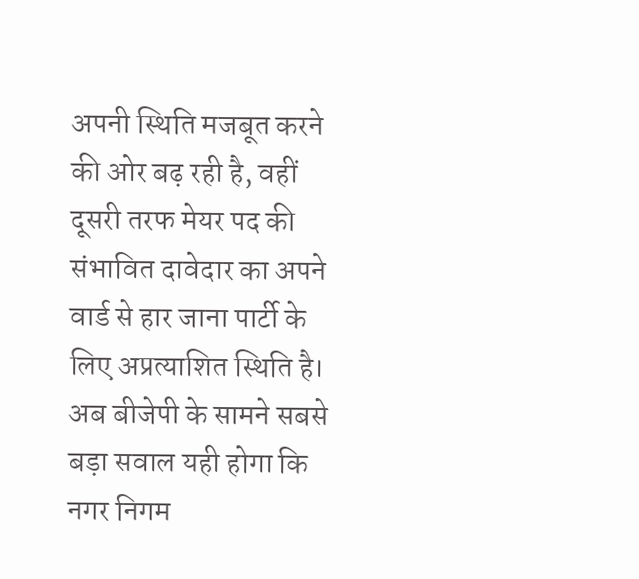अपनी स्थिति मजबूत करने की ओर बढ़ रही है, वहीं दूसरी तरफ मेयर पद की संभावित दावेदार का अपने वार्ड से हार जाना पार्टी के लिए अप्रत्याशित स्थिति है। अब बीजेपी के सामने सबसे बड़ा सवाल यही होगा कि नगर निगम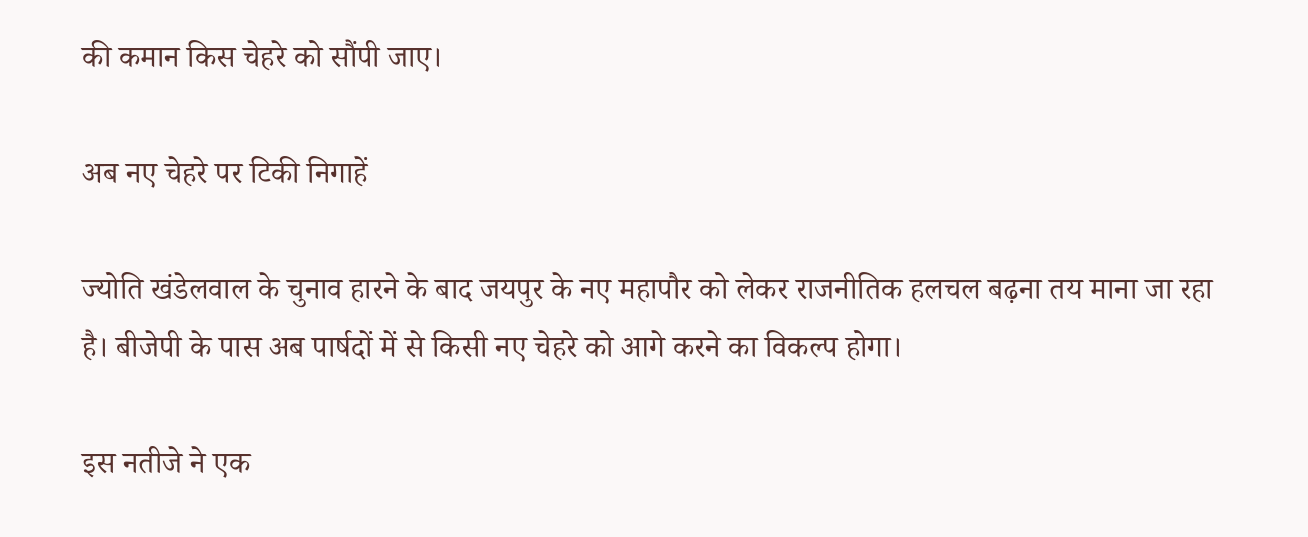की कमान किस चेहरे को सौंपी जाए।

अब नए चेहरे पर टिकी निगाहें

ज्योति खंडेलवाल के चुनाव हारने के बाद जयपुर के नए महापौर को लेकर राजनीतिक हलचल बढ़ना तय माना जा रहा है। बीजेपी के पास अब पार्षदों में से किसी नए चेहरे को आगे करने का विकल्प होगा।

इस नतीजे ने एक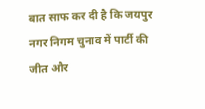बात साफ कर दी है कि जयपुर नगर निगम चुनाव में पार्टी की जीत और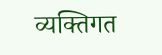व्यक्तिगत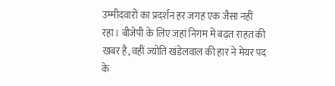उम्मीदवारों का प्रदर्शन हर जगह एक जैसा नहीं रहा। बीजेपी के लिए जहां निगम में बढ़त राहत की खबर है, वहीं ज्योति खंडेलवाल की हार ने मेयर पद के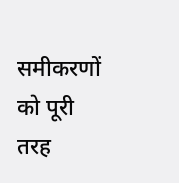समीकरणों को पूरी तरह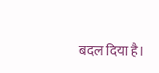बदल दिया है।